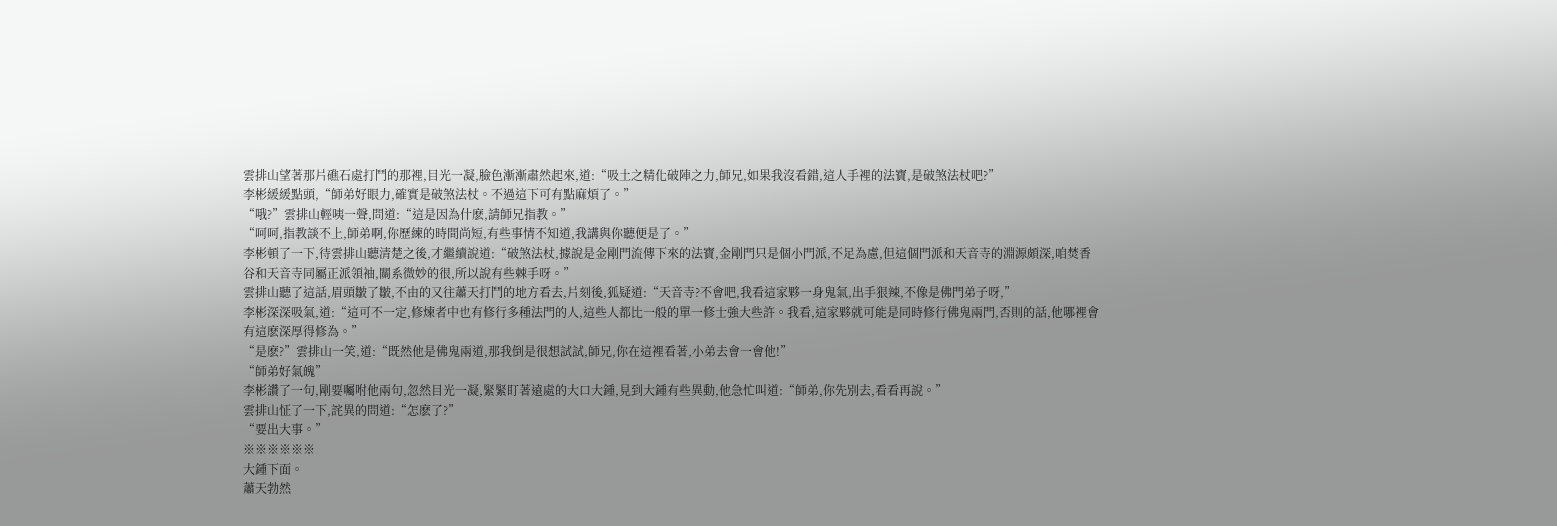雲排山望著那片礁石處打鬥的那裡,目光一凝,臉色漸漸肅然起來,道:“吸土之精化破陣之力,師兄,如果我沒看錯,這人手裡的法寶,是破煞法杖吧?”
李彬緩緩點頭,“師弟好眼力,確實是破煞法杖。不過這下可有點麻煩了。”
“哦?”雲排山輕咦一聲,問道:“這是因為什麽,請師兄指教。”
“呵呵,指教談不上,師弟啊,你歷練的時間尚短,有些事情不知道,我講與你聽便是了。”
李彬頓了一下,待雲排山聽清楚之後,才繼續說道:“破煞法杖,據說是金剛門流傳下來的法寶,金剛門只是個小門派,不足為慮,但這個門派和天音寺的淵源頗深,咱焚香谷和天音寺同屬正派領袖,關系微妙的很,所以說有些棘手呀。”
雲排山聽了這話,眉頭皺了皺,不由的又往蕭天打鬥的地方看去,片刻後,狐疑道:“天音寺?不會吧,我看這家夥一身鬼氣,出手狠辣,不像是佛門弟子呀,”
李彬深深吸氣,道:“這可不一定,修煉者中也有修行多種法門的人,這些人都比一般的單一修士強大些許。我看,這家夥就可能是同時修行佛鬼兩門,否則的話,他哪裡會有這麽深厚得修為。”
“是麽?”雲排山一笑,道:“既然他是佛鬼兩道,那我倒是很想試試,師兄,你在這裡看著,小弟去會一會他!”
“師弟好氣魄”
李彬讚了一句,剛要囑咐他兩句,忽然目光一凝,緊緊盯著遠處的大口大鍾,見到大鍾有些異動,他急忙叫道:“師弟,你先別去,看看再說。”
雲排山怔了一下,詫異的問道:“怎麽了?”
“要出大事。”
※※※※※※
大鍾下面。
蕭天勃然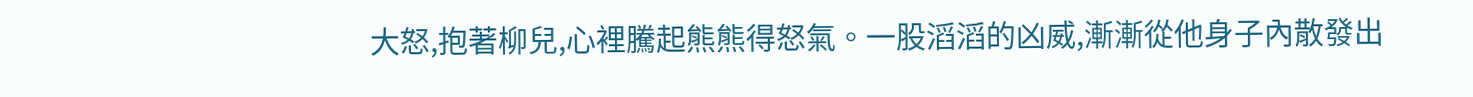大怒,抱著柳兒,心裡騰起熊熊得怒氣。一股滔滔的凶威,漸漸從他身子內散發出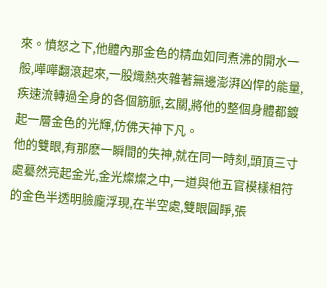來。憤怒之下,他體內那金色的精血如同煮沸的開水一般,嘩嘩翻滾起來,一股熾熱夾雜著無邊澎湃凶悍的能量,疾速流轉過全身的各個筋脈,玄關,將他的整個身體都鍍起一層金色的光輝,仿佛天神下凡。
他的雙眼,有那麽一瞬間的失神,就在同一時刻,頭頂三寸處驀然亮起金光,金光燦燦之中,一道與他五官模樣相符的金色半透明臉龐浮現,在半空處,雙眼圓睜,張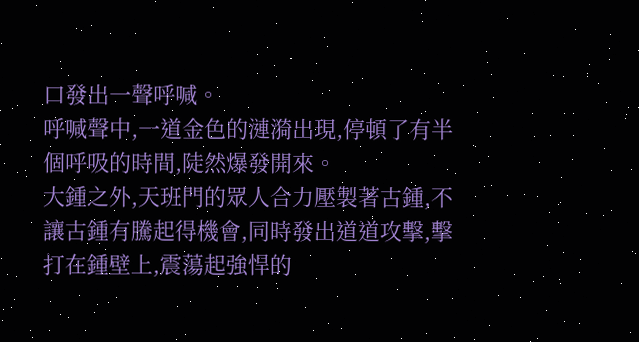口發出一聲呼喊。
呼喊聲中,一道金色的漣漪出現,停頓了有半個呼吸的時間,陡然爆發開來。
大鍾之外,天班門的眾人合力壓製著古鍾,不讓古鍾有騰起得機會,同時發出道道攻擊,擊打在鍾壁上,震蕩起強悍的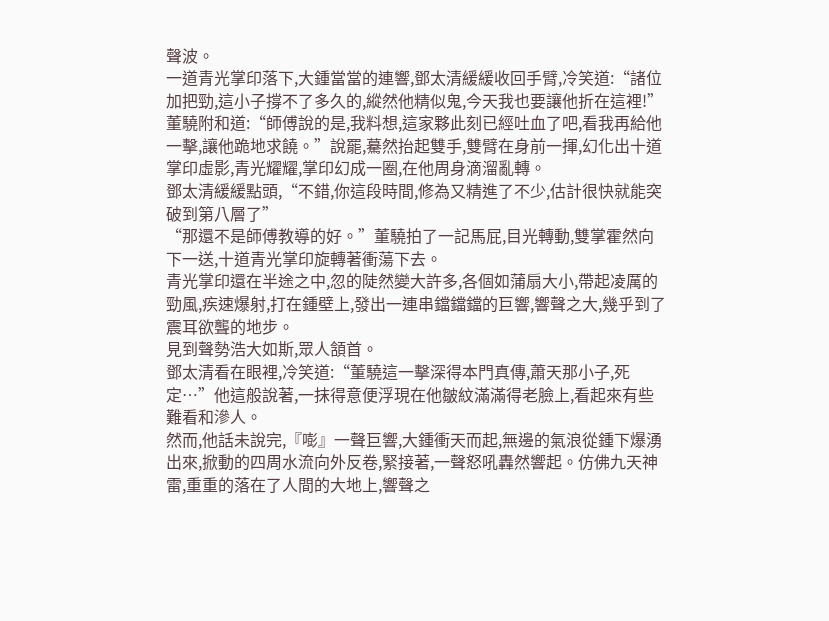聲波。
一道青光掌印落下,大鍾當當的連響,鄧太清緩緩收回手臂,冷笑道:“諸位加把勁,這小子撐不了多久的,縱然他精似鬼,今天我也要讓他折在這裡!”
董驍附和道:“師傅說的是,我料想,這家夥此刻已經吐血了吧,看我再給他一擊,讓他跪地求饒。”說罷,驀然抬起雙手,雙臂在身前一揮,幻化出十道掌印虛影,青光耀耀,掌印幻成一圈,在他周身滴溜亂轉。
鄧太清緩緩點頭,“不錯,你這段時間,修為又精進了不少,估計很快就能突破到第八層了”
“那還不是師傅教導的好。”董驍拍了一記馬屁,目光轉動,雙掌霍然向下一送,十道青光掌印旋轉著衝蕩下去。
青光掌印還在半途之中,忽的陡然變大許多,各個如蒲扇大小,帶起凌厲的勁風,疾速爆射,打在鍾壁上,發出一連串鐺鐺鐺的巨響,響聲之大,幾乎到了震耳欲聾的地步。
見到聲勢浩大如斯,眾人頷首。
鄧太清看在眼裡,冷笑道:“董驍這一擊深得本門真傳,蕭天那小子,死定…”他這般說著,一抹得意便浮現在他皺紋滿滿得老臉上,看起來有些難看和滲人。
然而,他話未說完,『嘭』一聲巨響,大鍾衝天而起,無邊的氣浪從鍾下爆湧出來,掀動的四周水流向外反卷,緊接著,一聲怒吼轟然響起。仿佛九天神雷,重重的落在了人間的大地上,響聲之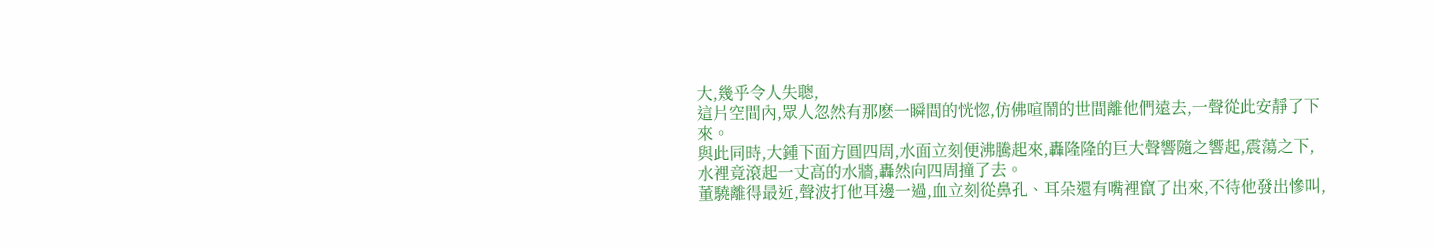大,幾乎令人失聰,
這片空間內,眾人忽然有那麽一瞬間的恍惚,仿佛喧鬧的世間離他們遠去,一聲從此安靜了下來。
與此同時,大鍾下面方圓四周,水面立刻便沸騰起來,轟隆隆的巨大聲響隨之響起,震蕩之下,水裡竟滾起一丈高的水牆,轟然向四周撞了去。
董驍離得最近,聲波打他耳邊一過,血立刻從鼻孔、耳朵還有嘴裡竄了出來,不待他發出慘叫,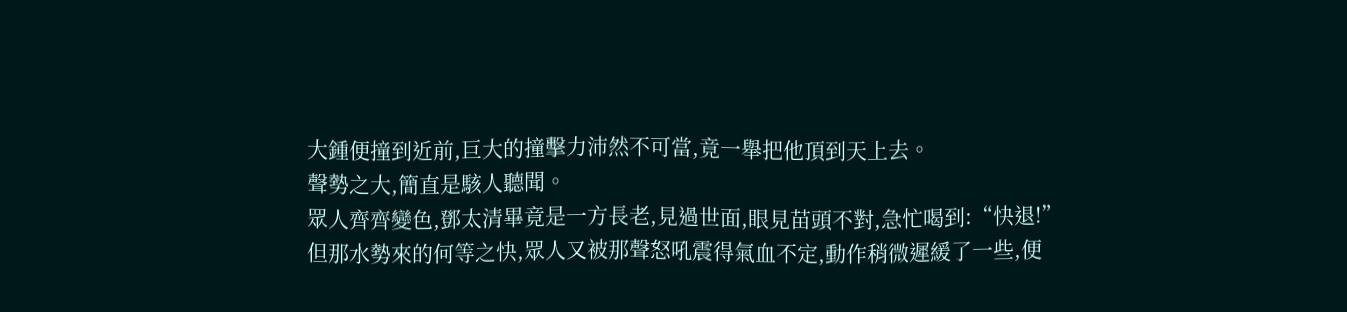大鍾便撞到近前,巨大的撞擊力沛然不可當,竟一舉把他頂到天上去。
聲勢之大,簡直是駭人聽聞。
眾人齊齊變色,鄧太清畢竟是一方長老,見過世面,眼見苗頭不對,急忙喝到:“快退!”
但那水勢來的何等之快,眾人又被那聲怒吼震得氣血不定,動作稍微遲緩了一些,便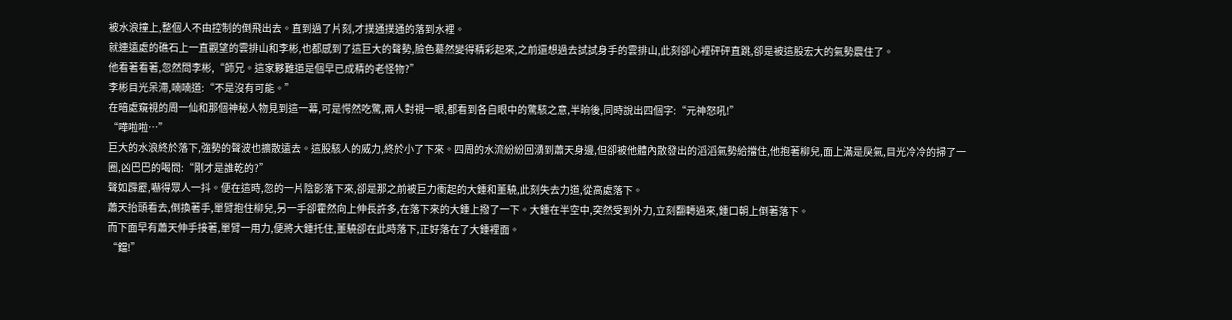被水浪撞上,整個人不由控制的倒飛出去。直到過了片刻,才撲通撲通的落到水裡。
就連遠處的礁石上一直觀望的雲排山和李彬,也都感到了這巨大的聲勢,臉色驀然變得精彩起來,之前還想過去試試身手的雲排山,此刻卻心裡砰砰直跳,卻是被這股宏大的氣勢震住了。
他看著看著,忽然問李彬,“師兄。這家夥難道是個早已成精的老怪物?”
李彬目光呆滯,喃喃道:“不是沒有可能。”
在暗處窺視的周一仙和那個神秘人物見到這一幕,可是愕然吃驚,兩人對視一眼,都看到各自眼中的驚駭之意,半晌後,同時說出四個字:“元神怒吼!”
“嘩啦啦…”
巨大的水浪終於落下,強勢的聲波也擴散遠去。這股駭人的威力,終於小了下來。四周的水流紛紛回湧到蕭天身邊,但卻被他體內散發出的滔滔氣勢給擋住,他抱著柳兒,面上滿是戾氣,目光冷冷的掃了一圈,凶巴巴的喝問:“剛才是誰乾的?”
聲如霹靂,嚇得眾人一抖。便在這時,忽的一片陰影落下來,卻是那之前被巨力衝起的大鍾和董驍,此刻失去力道,從高處落下。
蕭天抬頭看去,倒換著手,單臂抱住柳兒,另一手卻霍然向上伸長許多,在落下來的大鍾上撥了一下。大鍾在半空中,突然受到外力,立刻翻轉過來,鍾口朝上倒著落下。
而下面早有蕭天伸手接著,單臂一用力,便將大鍾托住,董驍卻在此時落下,正好落在了大鍾裡面。
“鐺!”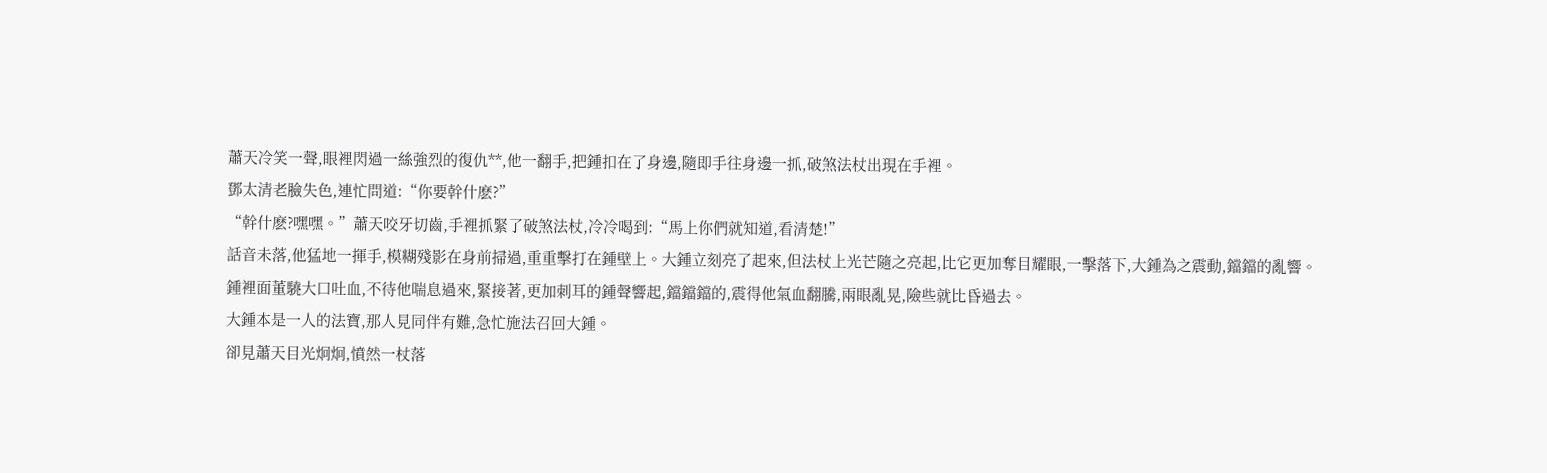蕭天冷笑一聲,眼裡閃過一絲強烈的復仇**,他一翻手,把鍾扣在了身邊,隨即手往身邊一抓,破煞法杖出現在手裡。
鄧太清老臉失色,連忙問道:“你要幹什麽?”
“幹什麽?嘿嘿。”蕭天咬牙切齒,手裡抓緊了破煞法杖,冷冷喝到:“馬上你們就知道,看清楚!”
話音未落,他猛地一揮手,模糊殘影在身前掃過,重重擊打在鍾壁上。大鍾立刻亮了起來,但法杖上光芒隨之亮起,比它更加奪目耀眼,一擊落下,大鍾為之震動,鐺鐺的亂響。
鍾裡面董驍大口吐血,不待他喘息過來,緊接著,更加刺耳的鍾聲響起,鐺鐺鐺的,震得他氣血翻騰,兩眼亂晃,險些就比昏過去。
大鍾本是一人的法寶,那人見同伴有難,急忙施法召回大鍾。
卻見蕭天目光炯炯,憤然一杖落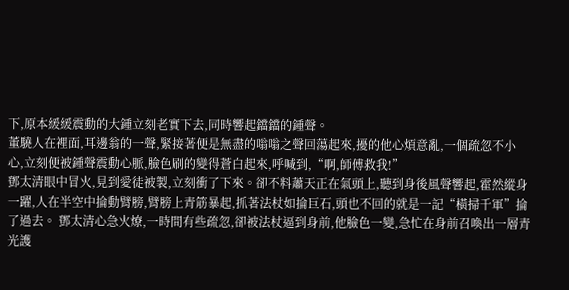下,原本緩緩震動的大鍾立刻老實下去,同時響起鐺鐺的鍾聲。
董驍人在裡面,耳邊翁的一聲,緊接著便是無盡的嗡嗡之聲回蕩起來,擾的他心煩意亂,一個疏忽不小心,立刻便被鍾聲震動心脈,臉色刷的變得蒼白起來,呼喊到,“啊,師傅救我!”
鄧太清眼中冒火,見到愛徒被製,立刻衝了下來。卻不料蕭天正在氣頭上,聽到身後風聲響起,霍然縱身一躍,人在半空中掄動臂膀,臂膀上青筋暴起,抓著法杖如掄巨石,頭也不回的就是一記“橫掃千軍”掄了過去。 鄧太清心急火燎,一時間有些疏忽,卻被法杖逼到身前,他臉色一變,急忙在身前召喚出一層青光護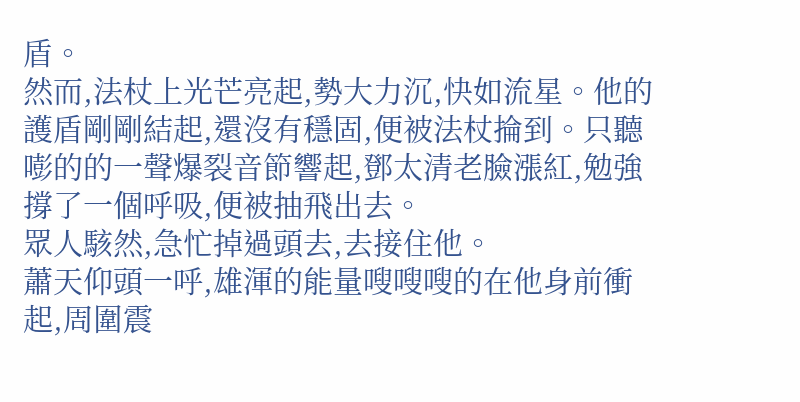盾。
然而,法杖上光芒亮起,勢大力沉,快如流星。他的護盾剛剛結起,還沒有穩固,便被法杖掄到。只聽嘭的的一聲爆裂音節響起,鄧太清老臉漲紅,勉強撐了一個呼吸,便被抽飛出去。
眾人駭然,急忙掉過頭去,去接住他。
蕭天仰頭一呼,雄渾的能量嗖嗖嗖的在他身前衝起,周圍震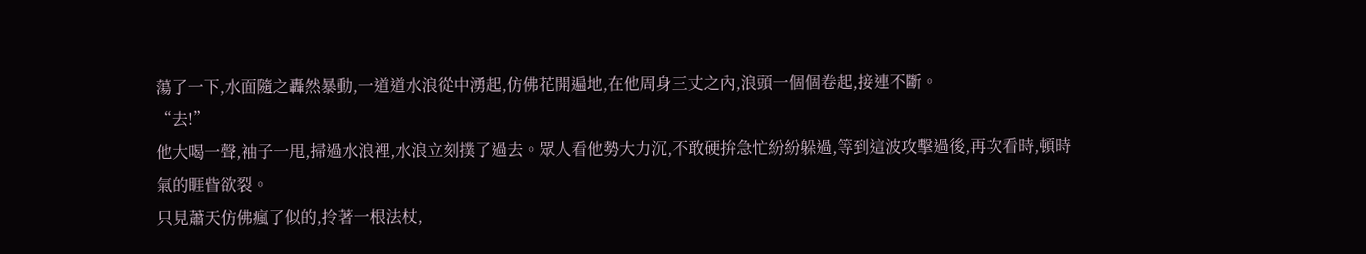蕩了一下,水面隨之轟然暴動,一道道水浪從中湧起,仿佛花開遍地,在他周身三丈之內,浪頭一個個卷起,接連不斷。
“去!”
他大喝一聲,袖子一甩,掃過水浪裡,水浪立刻撲了過去。眾人看他勢大力沉,不敢硬拚急忙紛紛躲過,等到這波攻擊過後,再次看時,頓時氣的睚眥欲裂。
只見蕭天仿佛瘋了似的,拎著一根法杖,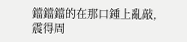鐺鐺鐺的在那口鍾上亂敲,震得周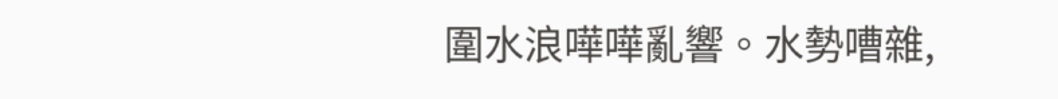圍水浪嘩嘩亂響。水勢嘈雜,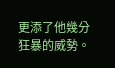更添了他幾分狂暴的威勢。